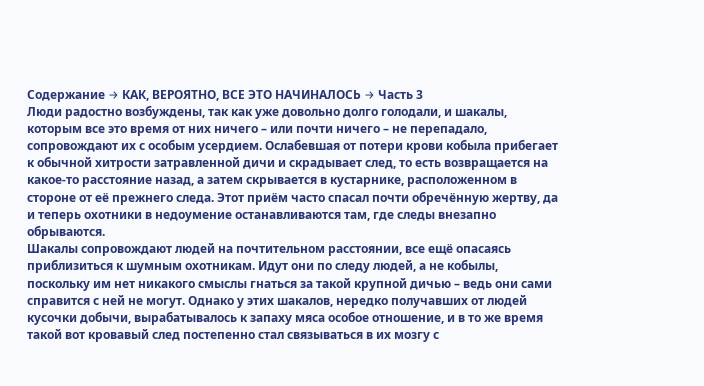Содержание → КАК, ВЕРОЯТНО, ВСЕ ЭТО НАЧИНАЛОСЬ → Часть 3
Люди радостно возбуждены, так как уже довольно долго голодали, и шакалы, которым все это время от них ничего – или почти ничего – не перепадало, сопровождают их с особым усердием. Ослабевшая от потери крови кобыла прибегает к обычной хитрости затравленной дичи и скрадывает след, то есть возвращается на какое-то расстояние назад, а затем скрывается в кустарнике, расположенном в стороне от её прежнего следа. Этот приём часто спасал почти обречённую жертву, да и теперь охотники в недоумение останавливаются там, где следы внезапно обрываются.
Шакалы сопровождают людей на почтительном расстоянии, все ещё опасаясь приблизиться к шумным охотникам. Идут они по следу людей, а не кобылы, поскольку им нет никакого смыслы гнаться за такой крупной дичью – ведь они сами справится с ней не могут. Однако у этих шакалов, нередко получавших от людей кусочки добычи, вырабатывалось к запаху мяса особое отношение, и в то же время такой вот кровавый след постепенно стал связываться в их мозгу с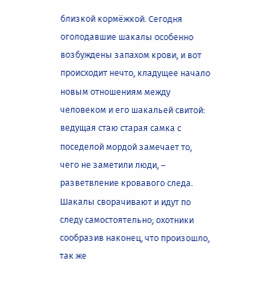близкой кормёжкой. Сегодня оголодавшие шакалы особенно возбуждены запахом крови, и вот происходит нечто, кладущее начало новым отношениям между человеком и его шакальей свитой: ведущая стаю старая самка с поседелой мордой замечает то, чего не заметили люди, – разветвление кровавого следа.
Шакалы сворачивают и идут по следу самостоятельно; охотники сообразив наконец, что произошло, так же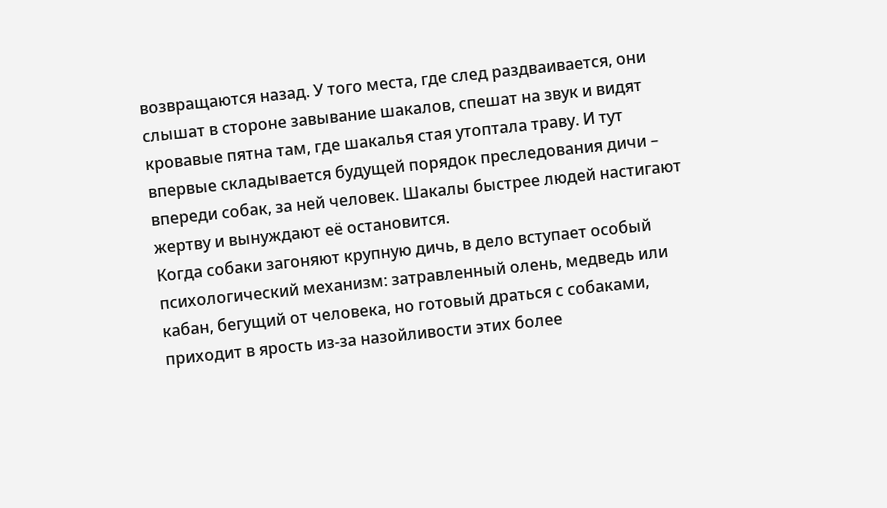возвращаются назад. У того места, где след раздваивается, они слышат в стороне завывание шакалов, спешат на звук и видят кровавые пятна там, где шакалья стая утоптала траву. И тут впервые складывается будущей порядок преследования дичи – впереди собак, за ней человек. Шакалы быстрее людей настигают жертву и вынуждают её остановится.
Когда собаки загоняют крупную дичь, в дело вступает особый психологический механизм: затравленный олень, медведь или кабан, бегущий от человека, но готовый драться с собаками, приходит в ярость из-за назойливости этих более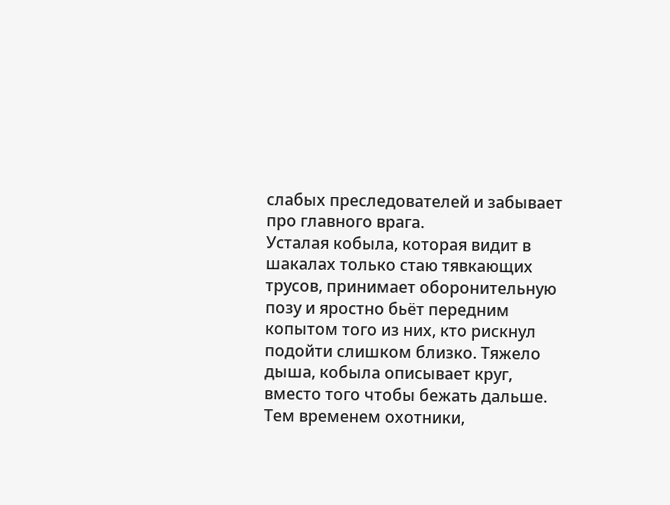слабых преследователей и забывает про главного врага.
Усталая кобыла, которая видит в шакалах только стаю тявкающих трусов, принимает оборонительную позу и яростно бьёт передним копытом того из них, кто рискнул подойти слишком близко. Тяжело дыша, кобыла описывает круг, вместо того чтобы бежать дальше. Тем временем охотники,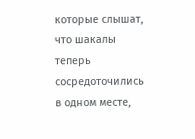которые слышат, что шакалы теперь сосредоточились в одном месте,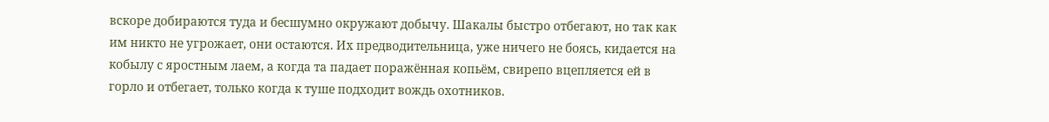вскоре добираются туда и бесшумно окружают добычу. Шакалы быстро отбегают, но так как им никто не угрожает, они остаются. Их предводительница, уже ничего не боясь, кидается на кобылу с яростным лаем, а когда та падает поражённая копьём, свирепо вцепляется ей в горло и отбегает, только когда к туше подходит вождь охотников.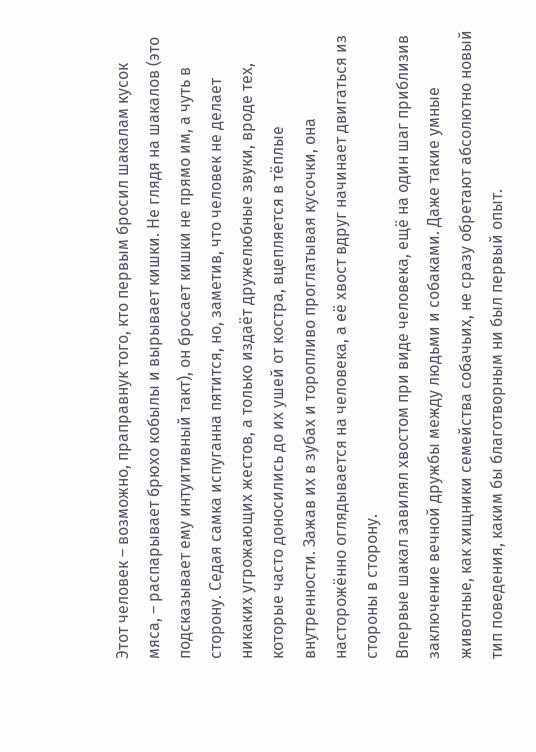Этот человек – возможно, праправнук того, кто первым бросил шакалам кусок мяса, – распарывает брюхо кобылы и вырывает кишки. Не глядя на шакалов (это подсказывает ему интуитивный такт), он бросает кишки не прямо им, а чуть в сторону. Седая самка испуганна пятится, но, заметив, что человек не делает никаких угрожающих жестов, а только издаёт дружелюбные звуки, вроде тех, которые часто доносились до их ушей от костра, вцепляется в тёплые внутренности. Зажав их в зубах и торопливо проглатывая кусочки, она насторожённо оглядывается на человека, а её хвост вдруг начинает двигаться из стороны в сторону.
Впервые шакал завилял хвостом при виде человека, ещё на один шаг приблизив заключение вечной дружбы между людьми и собаками. Даже такие умные животные, как хищники семейства собачьих, не сразу обретают абсолютно новый тип поведения, каким бы благотворным ни был первый опыт.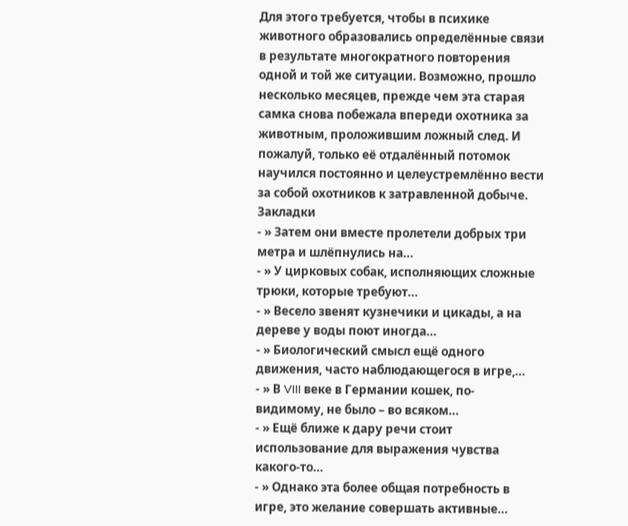Для этого требуется, чтобы в психике животного образовались определённые связи в результате многократного повторения одной и той же ситуации. Возможно, прошло несколько месяцев, прежде чем эта старая самка снова побежала впереди охотника за животным, проложившим ложный след. И пожалуй, только её отдалённый потомок научился постоянно и целеустремлённо вести за собой охотников к затравленной добыче.
Закладки
- » Затем они вместе пролетели добрых три метра и шлёпнулись на…
- » У цирковых собак, исполняющих сложные трюки, которые требуют…
- » Весело звенят кузнечики и цикады, а на дереве у воды поют иногда…
- » Биологический смысл ещё одного движения, часто наблюдающегося в игре,…
- » В VIII веке в Германии кошек, по-видимому, не было – во всяком…
- » Ещё ближе к дару речи стоит использование для выражения чувства какого-то…
- » Однако эта более общая потребность в игре, это желание совершать активные…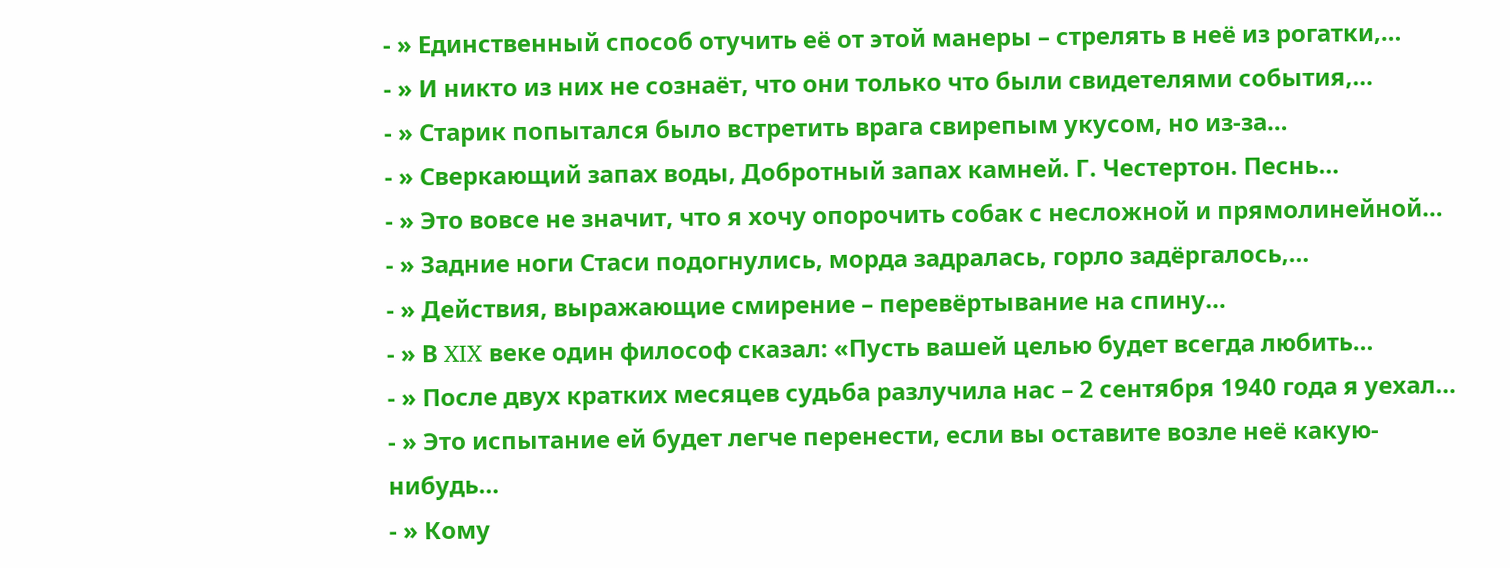- » Единственный способ отучить её от этой манеры – стрелять в неё из рогатки,…
- » И никто из них не сознаёт, что они только что были свидетелями события,…
- » Старик попытался было встретить врага свирепым укусом, но из-за…
- » Сверкающий запах воды, Добротный запах камней. Г. Честертон. Песнь…
- » Это вовсе не значит, что я хочу опорочить собак с несложной и прямолинейной…
- » Задние ноги Стаси подогнулись, морда задралась, горло задёргалось,…
- » Действия, выражающие смирение – перевёртывание на спину…
- » В XIX веке один философ сказал: «Пусть вашей целью будет всегда любить…
- » После двух кратких месяцев судьба разлучила нас – 2 сентября 1940 года я уехал…
- » Это испытание ей будет легче перенести, если вы оставите возле неё какую-нибудь…
- » Кому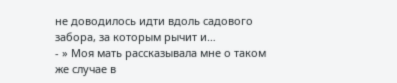не доводилось идти вдоль садового забора, за которым рычит и…
- » Моя мать рассказывала мне о таком же случае в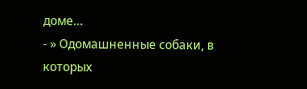доме…
- » Одомашненные собаки, в которых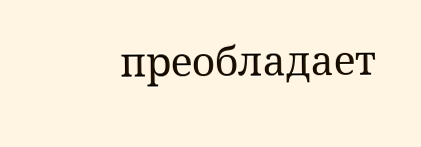преобладает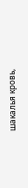шакалья кровь,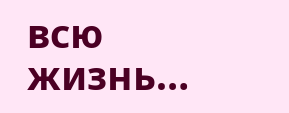всю жизнь…